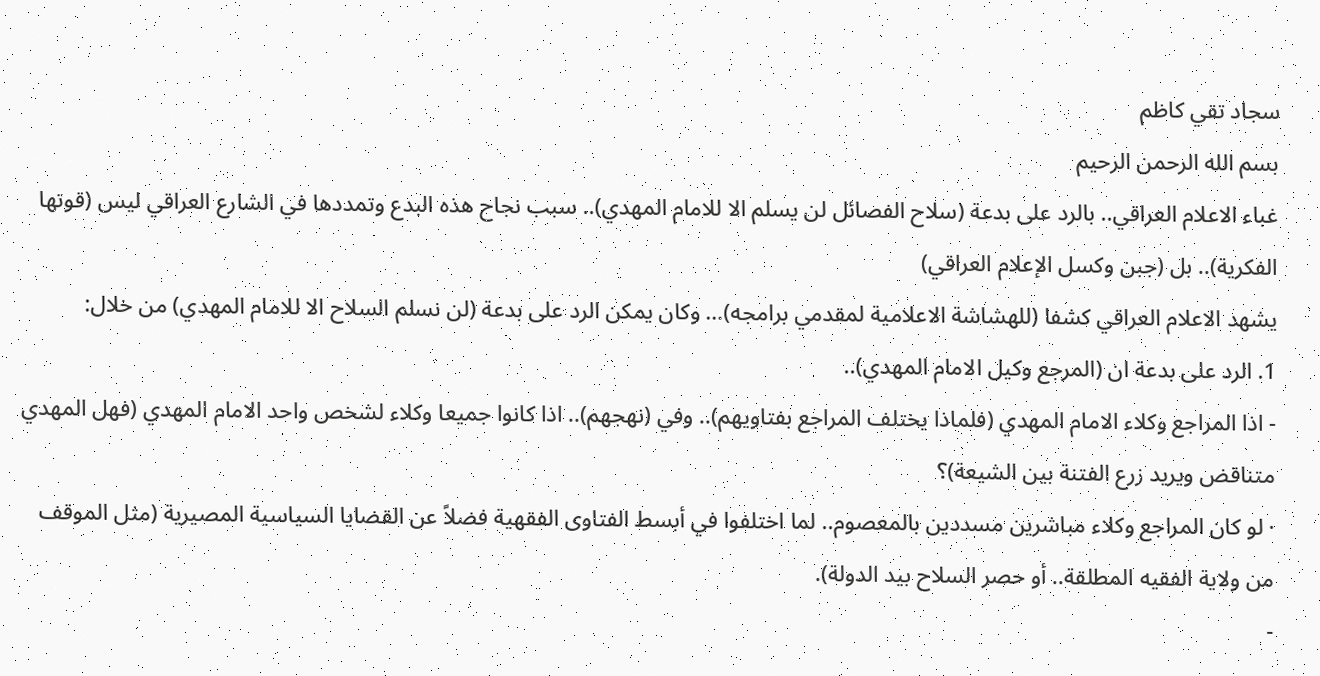سجاد تقي كاظم
بسم الله الرحمن الرحيم
غباء الاعلام العراقي.. بالرد على بدعة (سلاح الفصائل لن يسلم الا للامام المهدي).. سبب نجاح هذه البدع وتمددها في الشارع العراقي ليس (قوتها الفكرية).. بل (جبن وكسل الإعلام العراقي)
يشهد الاعلام العراقي كشفا (للهشاشة الاعلامية لمقدمي برامجه)… وكان يمكن الرد على بدعة (لن نسلم السلاح الا للامام المهدي) من خلال:
1. الرد على بدعة ان (المرجع وكيل الامام المهدي)..
- اذا المراجع وكلاء الامام المهدي (فلماذا يختلف المراجع بفتاويهم).. وفي (نهجهم).. اذا كانوا جميعا وكلاء لشخص واحد الامام المهدي (فهل المهدي متناقض ويريد زرع الفتنة بين الشيعة)؟
· لو كان المراجع وكلاء مباشرين مسددين بالمعصوم.. لما اختلفوا في أبسط الفتاوى الفقهية فضلاً عن القضايا السياسية المصيرية (مثل الموقف من ولاية الفقيه المطلقة.. أو حصر السلاح بيد الدولة).
-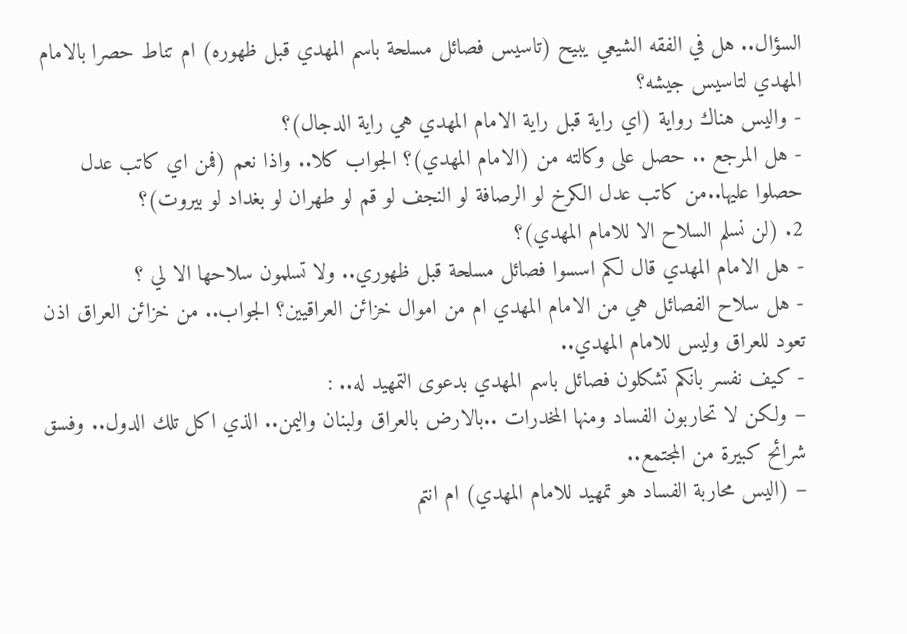السؤال.. هل في الفقه الشيعي يبيح (تاسيس فصائل مسلحة باسم المهدي قبل ظهوره) ام تناط حصرا بالامام المهدي لتاسيس جيشه؟
- واليس هناك رواية (اي راية قبل راية الامام المهدي هي راية الدجال)؟
- هل المرجع .. حصل على وكالته من (الامام المهدي)؟ الجواب كلا.. واذا نعم (فمن اي كاتب عدل حصلوا عليها..من كاتب عدل الكرخ لو الرصافة لو النجف لو قم لو طهران لو بغداد لو بيروت)؟
2. (لن نسلم السلاح الا للامام المهدي)؟
- هل الامام المهدي قال لكم اسسوا فصائل مسلحة قبل ظهوري.. ولا تسلمون سلاحها الا لي ؟
- هل سلاح الفصائل هي من الامام المهدي ام من اموال خزائن العراقيين؟ الجواب.. من خزائن العراق اذن تعود للعراق وليس للامام المهدي..
- كيف نفسر بانكم تشكلون فصائل باسم المهدي بدعوى التمهيد له.. :
– ولكن لا تحاربون الفساد ومنها المخدرات ..بالارض بالعراق ولبنان واليمن.. الذي اكل تلك الدول.. وفسق شرائح كبيرة من المجتمع..
– (اليس محاربة الفساد هو تمهيد للامام المهدي) ام انتم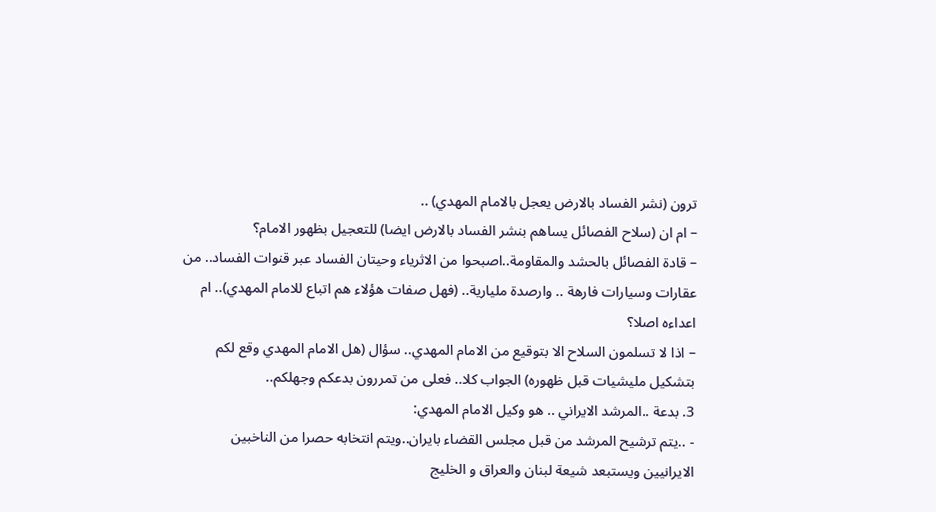ترون (نشر الفساد بالارض يعجل بالامام المهدي) ..
– ام ان (سلاح الفصائل يساهم بنشر الفساد بالارض ايضا) للتعجيل بظهور الامام؟
– قادة الفصائل بالحشد والمقاومة..اصبحوا من الاثرياء وحيتان الفساد عبر قنوات الفساد.. من عقارات وسيارات فارهة .. وارصدة مليارية.. (فهل صفات هؤلاء هم اتباع للامام المهدي).. ام اعداءه اصلا؟
– اذا لا تسلمون السلاح الا بتوقيع من الامام المهدي.. سؤال (هل الامام المهدي وقع لكم بتشكيل مليشيات قبل ظهوره) الجواب كلا.. فعلى من تمررون بدعكم وجهلكم..
3. بدعة ..المرشد الايراني .. هو وكيل الامام المهدي:
- ..يتم ترشيح المرشد من قبل مجلس القضاء بايران..ويتم انتخابه حصرا من الناخبين الايرانيين ويستبعد شيعة لبنان والعراق و الخليج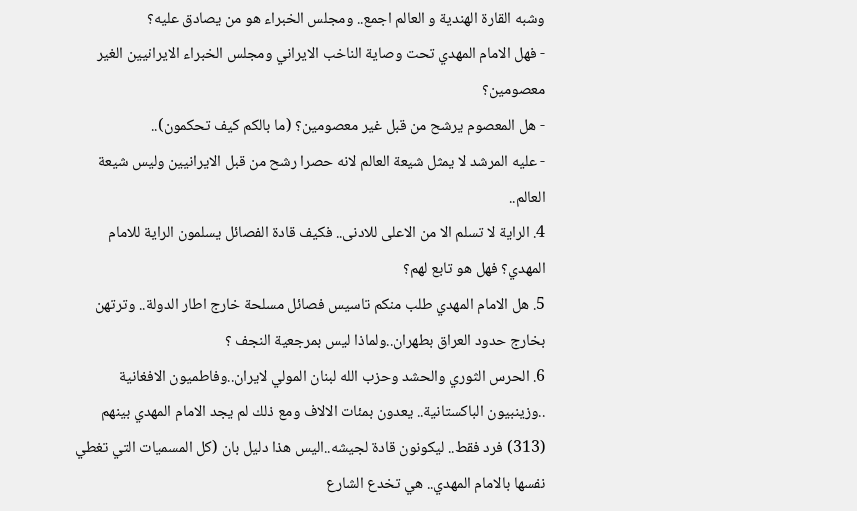وشبه القارة الهندية و العالم اجمع.. ومجلس الخبراء هو من يصادق عليه؟
- فهل الامام المهدي تحت وصاية الناخب الايراني ومجلس الخبراء الايرانيين الغير معصومين؟
- هل المعصوم يرشح من قبل غير معصومين؟ (ما بالكم كيف تحكمون)..
- عليه المرشد لا يمثل شيعة العالم لانه حصرا رشح من قبل الايرانيين وليس شيعة العالم..
4. الراية لا تسلم الا من الاعلى للادنى.. فكيف قادة الفصائل يسلمون الراية للامام المهدي؟ فهل هو تابع لهم؟
5. هل الامام المهدي طلب منكم تاسيس فصائل مسلحة خارج اطار الدولة.. وترتهن بخارج حدود العراق بطهران..ولماذا ليس بمرجعية النجف ؟
6. الحرس الثوري والحشد وحزب الله لبنان المولي لايران..وفاطميون الافغانية ..وزينبيون الباكستانية.. يعدون بمئات الالاف ومع ذلك لم يجد الامام المهدي بينهم (313) فرد فقط.. ليكونون قادة لجيشه..اليس هذا دليل بان (كل المسميات التي تغطي نفسها بالامام المهدي.. هي تخدع الشارع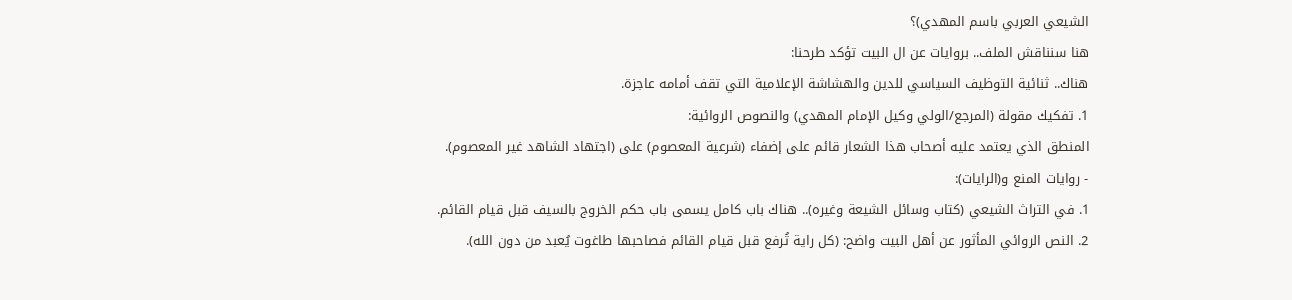الشيعي العربي باسم المهدي)؟
هنا سنناقش الملف.. بروايات عن ال البيت تؤكد طرحنا:
هناك.. ثنائية التوظيف السياسي للدين والهشاشة الإعلامية التي تقف أمامه عاجزة.
1. تفكيك مقولة (المرجع/الولي وكيل الإمام المهدي) والنصوص الروائية:
المنطق الذي يعتمد عليه أصحاب هذا الشعار قائم على إضفاء (شرعية المعصوم) على (اجتهاد الشاهد غير المعصوم).
- روايات المنع و(الرايات):
1. في التراث الشيعي (كتاب وسائل الشيعة وغيره).. هناك باب كامل يسمى باب حكم الخروج بالسيف قبل قيام القائم.
2. النص الروائي المأثور عن أهل البيت واضح: (كل راية تُرفع قبل قيام القائم فصاحبها طاغوت يُعبد من دون الله).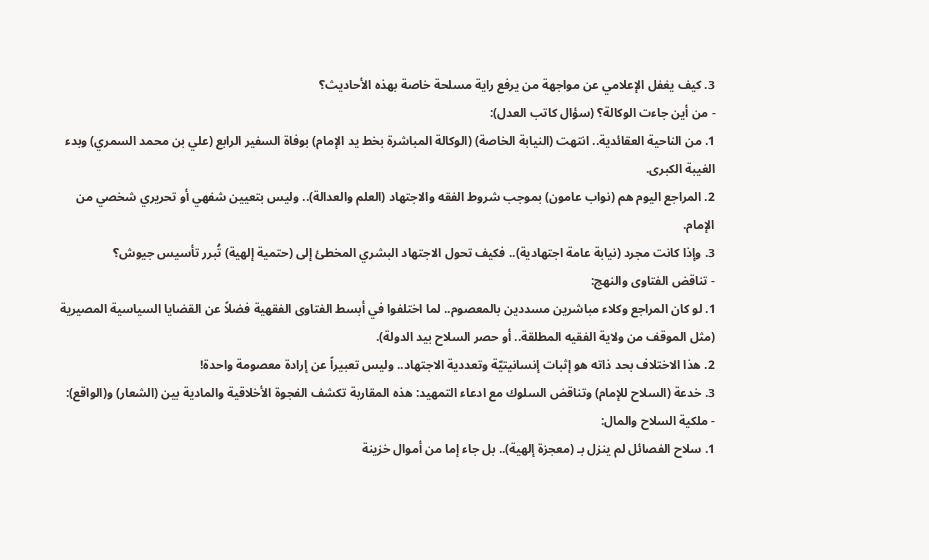3. كيف يغفل الإعلامي عن مواجهة من يرفع راية مسلحة خاصة بهذه الأحاديث؟
- من أين جاءت الوكالة؟ (سؤال كاتب العدل):
1. من الناحية العقائدية.. انتهت (النيابة الخاصة) (الوكالة المباشرة بخط يد الإمام) بوفاة السفير الرابع (علي بن محمد السمري) وبدء الغيبة الكبرى.
2. المراجع اليوم هم (نواب عامون) بموجب شروط الفقه والاجتهاد (العلم والعدالة).. وليس بتعيين شفهي أو تحريري شخصي من الإمام.
3. وإذا كانت مجرد (نيابة عامة اجتهادية).. فكيف تحول الاجتهاد البشري المخطئ إلى (حتمية إلهية) تُبرر تأسيس جيوش؟
- تناقض الفتاوى والنهج:
1. لو كان المراجع وكلاء مباشرين مسددين بالمعصوم.. لما اختلفوا في أبسط الفتاوى الفقهية فضلاً عن القضايا السياسية المصيرية (مثل الموقف من ولاية الفقيه المطلقة.. أو حصر السلاح بيد الدولة).
2. هذا الاختلاف بحد ذاته هو إثبات إنسانيتيّة وتعددية الاجتهاد.. وليس تعبيراً عن إرادة معصومة واحدة!
3. خدعة (السلاح للإمام) وتناقض السلوك مع ادعاء التمهيد: هذه المقاربة تكشف الفجوة الأخلاقية والمادية بين (الشعار) و(الواقع):
- ملكية السلاح والمال:
1. سلاح الفصائل لم ينزل بـ (معجزة إلهية).. بل جاء إما من أموال خزينة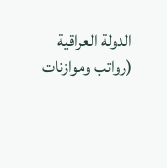الدولة العراقية (رواتب وموازنات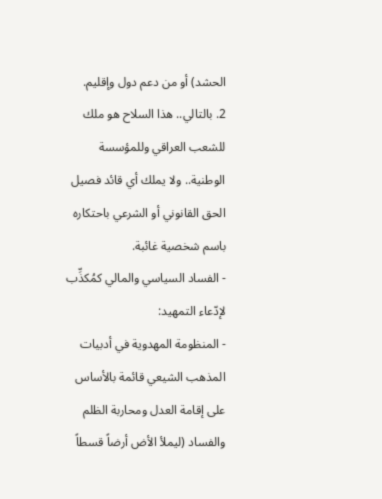الحشد) أو من دعم دول وإقليم.
2. بالتالي.. هذا السلاح هو ملك للشعب العراقي وللمؤسسة الوطنية.. ولا يملك أي قائد فصيل الحق القانوني أو الشرعي باحتكاره باسم شخصية غائبة.
- الفساد السياسي والمالي كمُكذِّب لإدّعاء التمهيد:
- المنظومة المهدوية في أدبيات المذهب الشيعي قائمة بالأساس على إقامة العدل ومحاربة الظلم والفساد (ليملأ الأض أرضاً قسطاً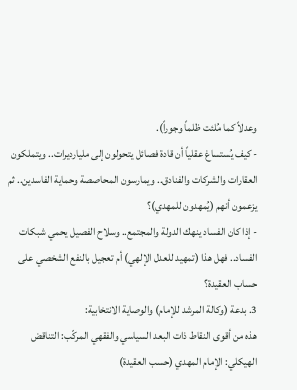وعدلاً كما مُلئت ظلماً وجوراً).
- كيف يُستساغ عقلياً أن قادة فصائل يتحولون إلى مليارديرات.. ويتملكون العقارات والشركات والفنادق.. ويمارسون المحاصصة وحماية الفاسدين.. ثم يزعمون أنهم (يُمهدون للمهدي)؟
- إذا كان الفساد ينهك الدولة والمجتمع.. وسلاح الفصيل يحمي شبكات الفساد.. فهل هذا (تمهيد للعدل الإلهي) أم تعجيل بالنفع الشخصي على حساب العقيدة؟
3. بدعة (وكالة المرشد للإمام) والوصاية الانتخابية:
هذه من أقوى النقاط ذات البعد السياسي والفقهي المركّب: التناقض الهيكلي: الإمام المهدي (حسب العقيدة)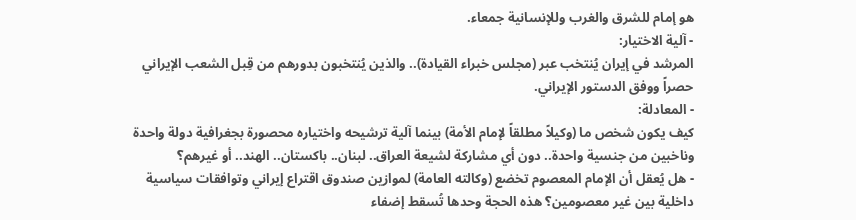هو إمام للشرق والغرب وللإنسانية جمعاء.
- آلية الاختيار:
المرشد في إيران يُنتخب عبر (مجلس خبراء القيادة).. والذين يُنتخبون بدورهم من قِبل الشعب الإيراني حصراً ووفق الدستور الإيراني.
- المعادلة:
كيف يكون شخص ما (وكيلاً مطلقاً لإمام الأمة) بينما آلية ترشيحه واختياره محصورة بجغرافية دولة واحدة وناخبين من جنسية واحدة.. دون أي مشاركة لشيعة العراق.. لبنان.. باكستان.. الهند.. أو غيرهم؟
- هل يُعقل أن الإمام المعصوم تخضع (وكالته العامة) لموازين صندوق اقتراع إيراني وتوافقات سياسية داخلية بين غير معصومين؟ هذه الحجة وحدها تُسقط إضفاء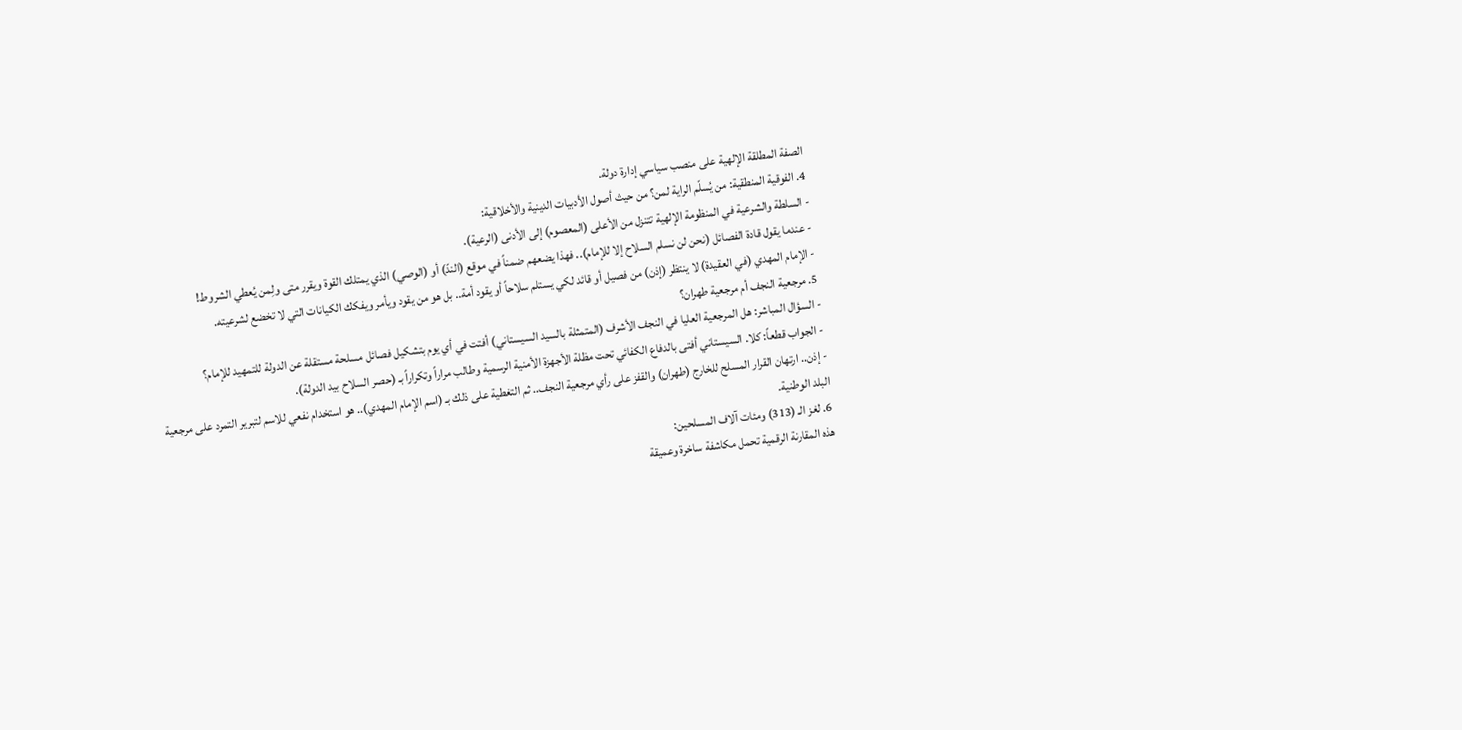الصفة المطلقة الإلهية على منصب سياسي إدارة دولة.
4. الفوقية المنطقية: من يُسلّم الراية لمن؟ من حيث أصول الأدبيات الدينية والأخلاقية:
- السلطة والشرعية في المنظومة الإلهية تتنزل من الأعلى (المعصوم) إلى الأدنى (الرعية).
- عندما يقول قادة الفصائل (نحن لن نسلم السلاح إلا للإمام).. فهذا يضعهم ضمناً في موقع (الندّ) أو (الوصي) الذي يمتلك القوة ويقرر متى ولِمن يُعطي الشروط!
- الإمام المهدي (في العقيدة) لا ينتظر (إذن) من فصيل أو قائد لكي يستلم سلاحاً أو يقود أمة.. بل هو من يقود ويأمر ويفكك الكيانات التي لا تخضع لشرعيته.
5. مرجعية النجف أم مرجعية طهران؟
- السؤال المباشر: هل المرجعية العليا في النجف الأشرف (المتمثلة بالسيد السيستاني) أفتت في أي يوم بتشكيل فصائل مسلحة مستقلة عن الدولة للتمهيد للإمام؟
- الجواب قطعاً: كلا. السيستاني أفتى بالدفاع الكفائي تحت مظلة الأجهزة الأمنية الرسمية وطالب مراراً وتكراراً بـ (حصر السلاح بيد الدولة).
- إذن.. ارتهان القرار المسلح للخارج (طهران) والقفز على رأي مرجعية النجف.. ثم التغطية على ذلك بـ (اسم الإمام المهدي).. هو استخدام نفعي للاسم لتبرير التمرد على مرجعية البلد الوطنية.
6. لغز الـ (313) ومئات آلاف المسلحين:
هذه المقارنة الرقمية تحمل مكاشفة ساخرة وعميقة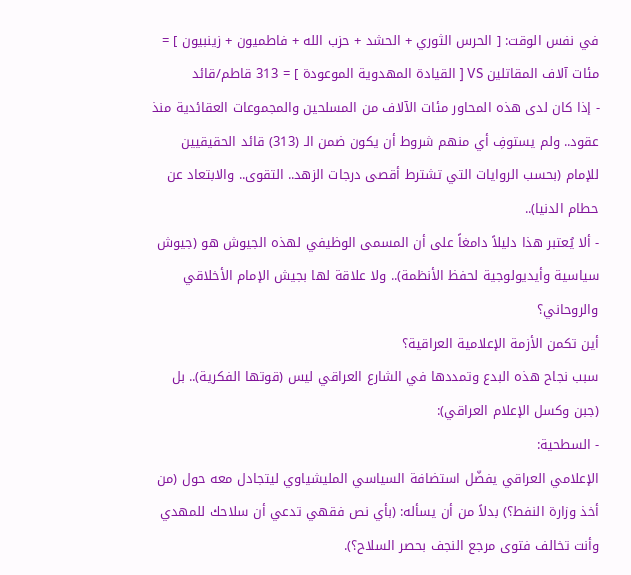في نفس الوقت: [ الحرس الثوري + الحشد + حزب الله + فاطميون + زينبيون ] = مئات آلاف المقاتلين VS [ القيادة المهدوية الموعودة ] = 313 قاطم/قائد
- إذا كان لدى هذه المحاور مئات الآلاف من المسلحين والمجموعات العقائدية منذ عقود.. ولم يستوفِ أي منهم شروط أن يكون ضمن الـ (313) قائد الحقيقيين للإمام (بحسب الروايات التي تشترط أقصى درجات الزهد.. التقوى.. والابتعاد عن حطام الدنيا)..
- ألا يُعتبر هذا دليلاً دامغاً على أن المسمى الوظيفي لهذه الجيوش هو (جيوش سياسية وأيديولوجية لحفظ الأنظمة).. ولا علاقة لها بجيش الإمام الأخلاقي والروحاني؟
أين تكمن الأزمة الإعلامية العراقية؟
سبب نجاح هذه البدع وتمددها في الشارع العراقي ليس (قوتها الفكرية).. بل (جبن وكسل الإعلام العراقي):
- السطحية:
الإعلامي العراقي يفضّل استضافة السياسي المليشياوي ليتجادل معه حول (من أخذ وزارة النفط؟) بدلاً من أن يسأله: (بأي نص فقهي تدعي أن سلاحك للمهدي وأنت تخالف فتوى مرجع النجف بحصر السلاح؟).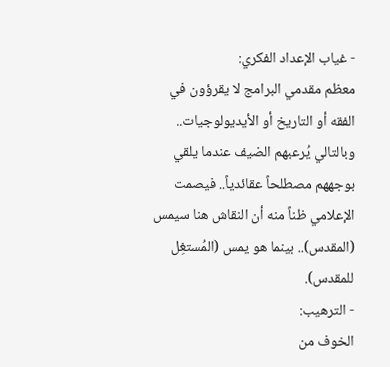- غياب الإعداد الفكري:
معظم مقدمي البرامج لا يقرؤون في الفقه أو التاريخ أو الأيديولوجيات.. وبالتالي يُرعبهم الضيف عندما يلقي بوجههم مصطلحاً عقائدياً.. فيصمت الإعلامي ظناً منه أن النقاش هنا سيمس (المقدس).. بينما هو يمس (المُستغِل للمقدس).
- الترهيب:
الخوف من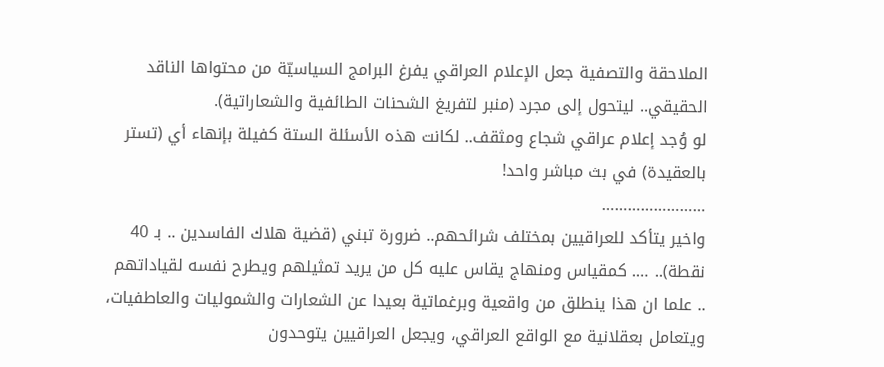الملاحقة والتصفية جعل الإعلام العراقي يفرغ البرامج السياسيّة من محتواها الناقد الحقيقي.. ليتحول إلى مجرد (منبر لتفريغ الشحنات الطائفية والشعاراتية).
لو وُجد إعلام عراقي شجاع ومثقف.. لكانت هذه الأسئلة الستة كفيلة بإنهاء أي (تستر بالعقيدة) في بث مباشر واحد!
……………………
واخير يتأكد للعراقيين بمختلف شرائحهم.. ضرورة تبني (قضية هلاك الفاسدين .. بـ 40 نقطة).. …. كمقياس ومنهاج يقاس عليه كل من يريد تمثيلهم ويطرح نفسه لقياداتهم .. علما ان هذا ينطلق من واقعية وبرغماتية بعيدا عن الشعارات والشموليات والعاطفيات، ويتعامل بعقلانية مع الواقع العراقي، ويجعل العراقيين يتوحدون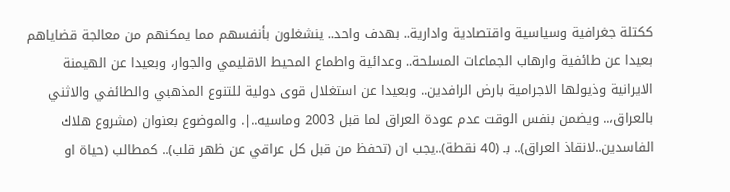ككتلة جغرافية وسياسية واقتصادية وادارية.. بهدف واحد.. ينشغلون بأنفسهم مما يمكنهم من معالجة قضاياهم بعيدا عن طائفية وارهاب الجماعات المسلحة.. وعدائية واطماع المحيط الاقليمي والجوار، وبعيدا عن الهيمنة الايرانية وذيولها الاجرامية بارض الرافدين.. وبعيدا عن استغلال قوى دولية للتنوع المذهبي والطائفي والاثني بالعراق،.. ويضمن بنفس الوقت عدم عودة العراق لما قبل 2003 وماسيه..|. والموضوع بعنوان (مشروع هلاك الفاسدين..لانقاذ العراق).. بـ (40 نقطة)..يجب ان (تحفظ من قبل كل عراقي عن ظهر قلب).. كمطالب (حياة او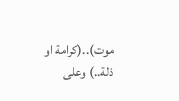موت)..(كرامة او ذلة..) وعلى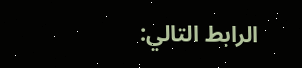الرابط التالي: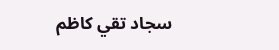سجاد تقي كاظم